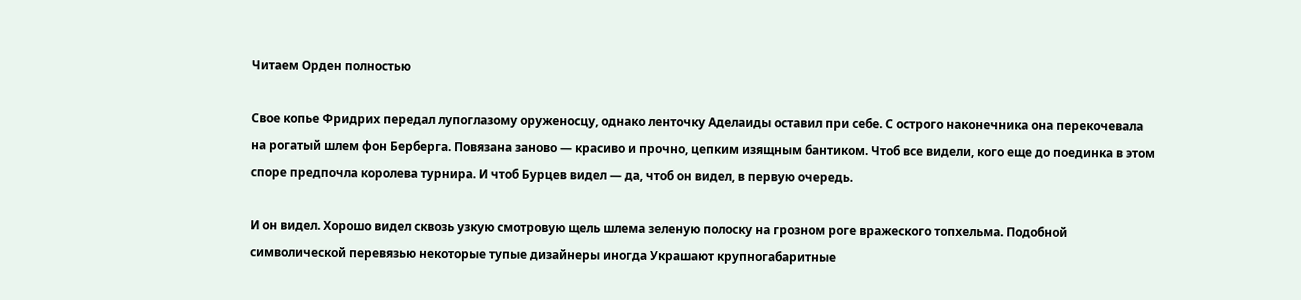Читаем Орден полностью

Свое копье Фридрих передал лупоглазому оруженосцу, однако ленточку Аделаиды оставил при себе. С острого наконечника она перекочевала на рогатый шлем фон Берберга. Повязана заново — красиво и прочно, цепким изящным бантиком. Чтоб все видели, кого еще до поединка в этом споре предпочла королева турнира. И чтоб Бурцев видел — да, чтоб он видел, в первую очередь.

И он видел. Хорошо видел сквозь узкую смотровую щель шлема зеленую полоску на грозном роге вражеского топхельма. Подобной символической перевязью некоторые тупые дизайнеры иногда Украшают крупногабаритные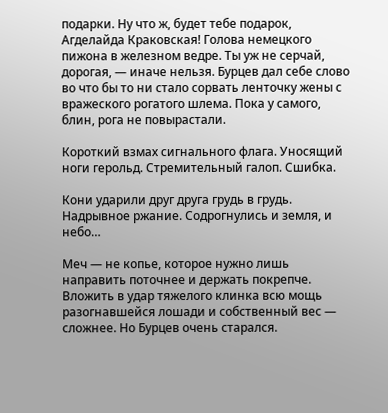подарки. Ну что ж, будет тебе подарок, Агделайда Краковская! Голова немецкого пижона в железном ведре. Ты уж не серчай, дорогая, — иначе нельзя. Бурцев дал себе слово во что бы то ни стало сорвать ленточку жены с вражеского рогатого шлема. Пока у самого, блин, рога не повырастали.

Короткий взмах сигнального флага. Уносящий ноги герольд. Стремительный галоп. Сшибка.

Кони ударили друг друга грудь в грудь. Надрывное ржание. Содрогнулись и земля, и небо…

Меч — не копье, которое нужно лишь направить поточнее и держать покрепче. Вложить в удар тяжелого клинка всю мощь разогнавшейся лошади и собственный вес — сложнее. Но Бурцев очень старался.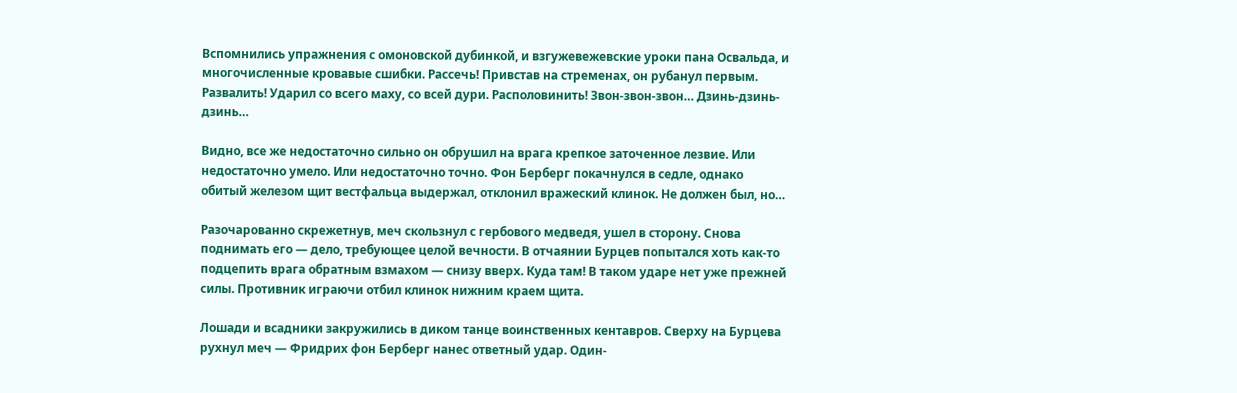Вспомнились упражнения с омоновской дубинкой, и взгужевежевские уроки пана Освальда, и многочисленные кровавые сшибки. Рассечь! Привстав на стременах, он рубанул первым. Развалить! Ударил со всего маху, со всей дури. Располовинить! Звон-звон-звон… Дзинь-дзинь-дзинь…

Видно, все же недостаточно сильно он обрушил на врага крепкое заточенное лезвие. Или недостаточно умело. Или недостаточно точно. Фон Берберг покачнулся в седле, однако обитый железом щит вестфальца выдержал, отклонил вражеский клинок. Не должен был, но…

Разочарованно скрежетнув, меч скользнул с гербового медведя, ушел в сторону. Снова поднимать его — дело, требующее целой вечности. В отчаянии Бурцев попытался хоть как-то подцепить врага обратным взмахом — снизу вверх. Куда там! В таком ударе нет уже прежней силы. Противник играючи отбил клинок нижним краем щита.

Лошади и всадники закружились в диком танце воинственных кентавров. Сверху на Бурцева рухнул меч — Фридрих фон Берберг нанес ответный удар. Один-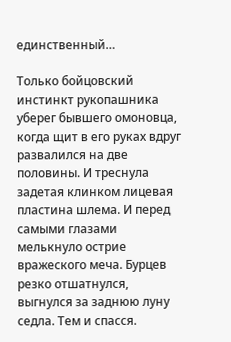единственный…

Только бойцовский инстинкт рукопашника уберег бывшего омоновца, когда щит в его руках вдруг развалился на две половины. И треснула задетая клинком лицевая пластина шлема. И перед самыми глазами мелькнуло острие вражеского меча. Бурцев резко отшатнулся, выгнулся за заднюю луну седла. Тем и спасся.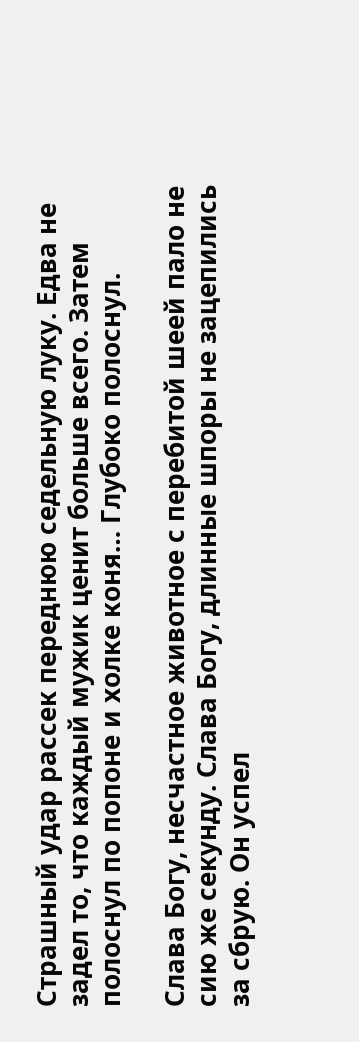Страшный удар рассек переднюю седельную луку. Едва не задел то, что каждый мужик ценит больше всего. Затем полоснул по попоне и холке коня… Глубоко полоснул.

Слава Богу, несчастное животное с перебитой шеей пало не сию же секунду. Слава Богу, длинные шпоры не зацепились за сбрую. Он успел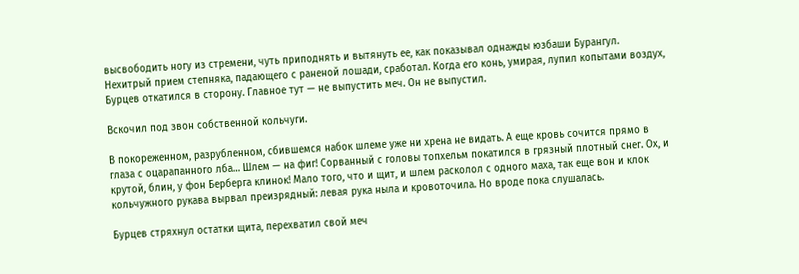высвободить ногу из стремени, чуть приподнять и вытянуть ее, как показывал однажды юзбаши Бурангул. Нехитрый прием степняка, падающего с раненой лошади, сработал. Когда его конь, умирая, лупил копытами воздух, Бурцев откатился в сторону. Главное тут — не выпустить меч. Он не выпустил.

Вскочил под звон собственной кольчуги.

В покореженном, разрубленном, сбившемся набок шлеме уже ни хрена не видать. А еще кровь сочится прямо в глаза с оцарапанного лба… Шлем — на фиг! Сорванный с головы топхельм покатился в грязный плотный снег. Ох, и крутой, блин, у фон Берберга клинок! Мало того, что и щит, и шлем расколол с одного маха, так еще вон и клок кольчужного рукава вырвал преизрядный: левая рука ныла и кровоточила. Но вроде пока слушалась.

Бурцев стряхнул остатки щита, перехватил свой меч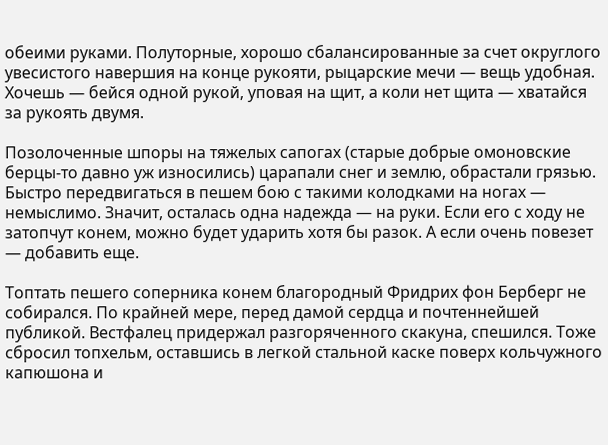обеими руками. Полуторные, хорошо сбалансированные за счет округлого увесистого навершия на конце рукояти, рыцарские мечи — вещь удобная. Хочешь — бейся одной рукой, уповая на щит, а коли нет щита — хватайся за рукоять двумя.

Позолоченные шпоры на тяжелых сапогах (старые добрые омоновские берцы-то давно уж износились) царапали снег и землю, обрастали грязью. Быстро передвигаться в пешем бою с такими колодками на ногах — немыслимо. Значит, осталась одна надежда — на руки. Если его с ходу не затопчут конем, можно будет ударить хотя бы разок. А если очень повезет — добавить еще.

Топтать пешего соперника конем благородный Фридрих фон Берберг не собирался. По крайней мере, перед дамой сердца и почтеннейшей публикой. Вестфалец придержал разгоряченного скакуна, спешился. Тоже сбросил топхельм, оставшись в легкой стальной каске поверх кольчужного капюшона и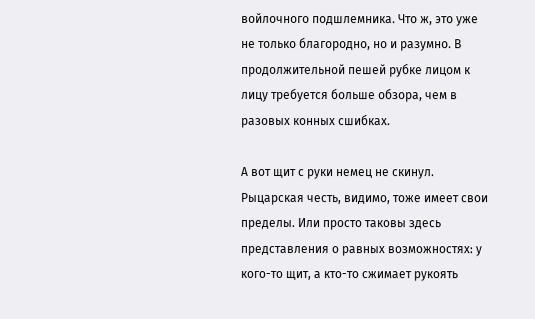войлочного подшлемника. Что ж, это уже не только благородно, но и разумно. В продолжительной пешей рубке лицом к лицу требуется больше обзора, чем в разовых конных сшибках.

А вот щит с руки немец не скинул. Рыцарская честь, видимо, тоже имеет свои пределы. Или просто таковы здесь представления о равных возможностях: у кого-то щит, а кто-то сжимает рукоять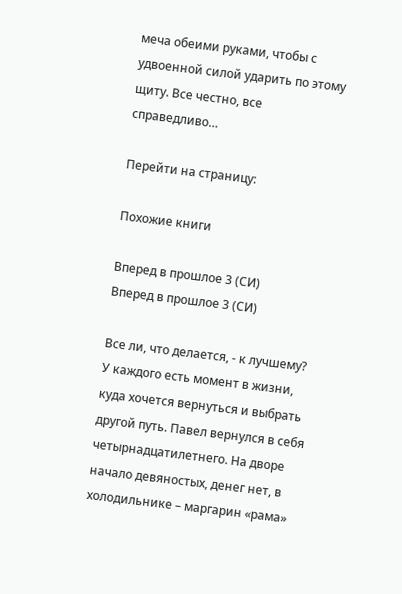меча обеими руками, чтобы с удвоенной силой ударить по этому щиту. Все честно, все справедливо…

Перейти на страницу:

Похожие книги

Вперед в прошлое 3 (СИ)
Вперед в прошлое 3 (СИ)

Все ли, что делается, - к лучшему? У каждого есть момент в жизни, куда хочется вернуться и выбрать другой путь. Павел вернулся в себя четырнадцатилетнего. На дворе начало девяностых, денег нет, в холодильнике – маргарин «рама»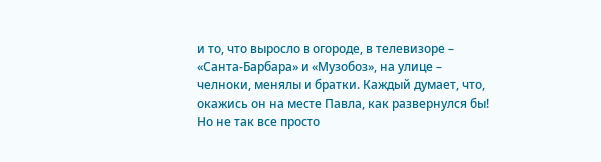и то, что выросло в огороде, в телевизоре – «Санта-Барбара» и «Музобоз», на улице – челноки, менялы и братки. Каждый думает, что, окажись он на месте Павла, как развернулся бы! Но не так все просто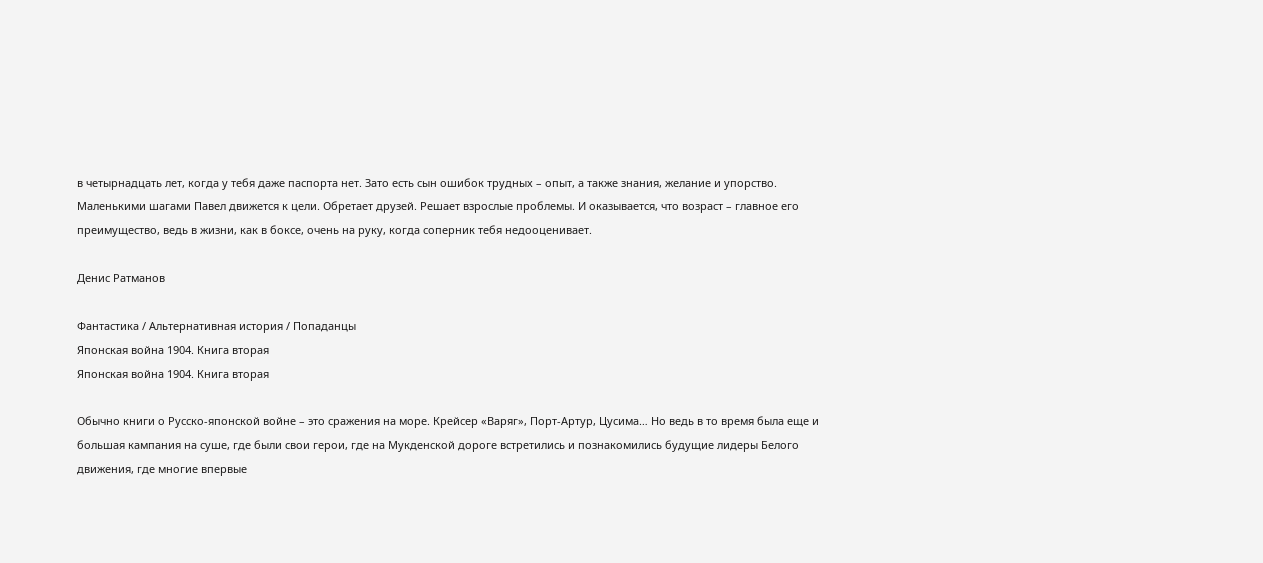в четырнадцать лет, когда у тебя даже паспорта нет. Зато есть сын ошибок трудных – опыт, а также знания, желание и упорство. Маленькими шагами Павел движется к цели. Обретает друзей. Решает взрослые проблемы. И оказывается, что возраст – главное его преимущество, ведь в жизни, как в боксе, очень на руку, когда соперник тебя недооценивает.

Денис Ратманов

Фантастика / Альтернативная история / Попаданцы
Японская война 1904. Книга вторая
Японская война 1904. Книга вторая

Обычно книги о Русско-японской войне – это сражения на море. Крейсер «Варяг», Порт-Артур, Цусима… Но ведь в то время была еще и большая кампания на суше, где были свои герои, где на Мукденской дороге встретились и познакомились будущие лидеры Белого движения, где многие впервые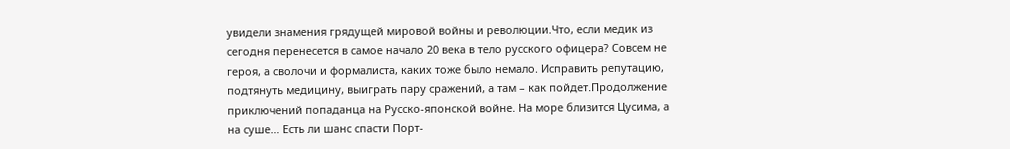увидели знамения грядущей мировой войны и революции.Что, если медик из сегодня перенесется в самое начало 20 века в тело русского офицера? Совсем не героя, а сволочи и формалиста, каких тоже было немало. Исправить репутацию, подтянуть медицину, выиграть пару сражений, а там – как пойдет.Продолжение приключений попаданца на Русско-японской войне. На море близится Цусима, а на суше… Есть ли шанс спасти Порт-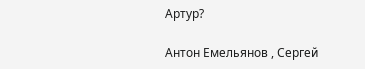Артур?

Антон Емельянов , Сергей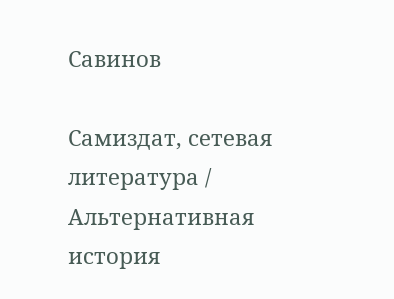Савинов

Самиздат, сетевая литература / Альтернативная история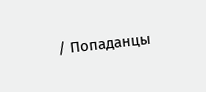/ Попаданцы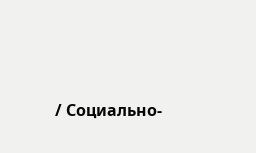/ Социально-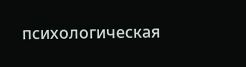психологическая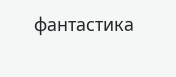фантастика